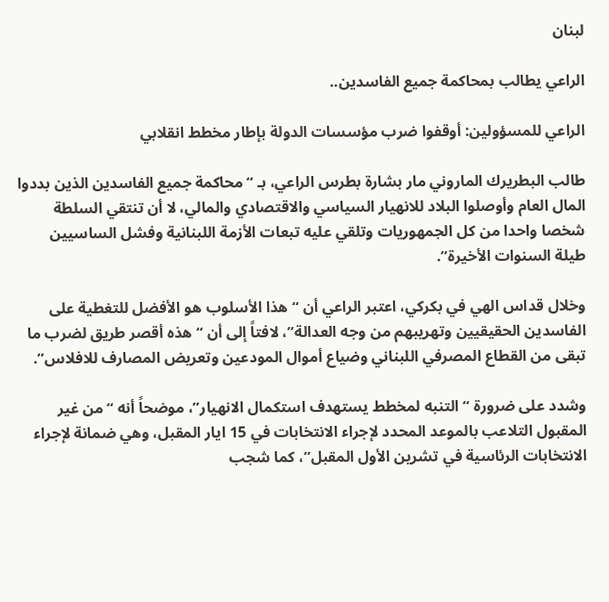لبنان

الراعي يطالب بمحاكمة جميع الفاسدين..

الراعي للمسؤولين: أوقفوا ضرب مؤسسات الدولة بإطار مخطط انقلابي

طالب البطريرك الماروني مار بشارة بطرس الراعي، بـ “محاكمة جميع الفاسدين الذين بددوا المال العام وأوصلوا البلاد للانهيار السياسي والاقتصادي والمالي، لا أن تنتقي السلطة شخصا واحدا من كل الجمهوريات وتلقي عليه تبعات الأزمة اللبنانية وفشل الساسيين طيلة السنوات الأخيرة”.

وخلال قداس الهي في بكركي، اعتبر الراعي أن “هذا الأسلوب هو الأفضل للتغطية على الفاسدين الحقيقيين وتهريبهم من وجه العدالة”، لافتاً إلى أن “هذه أقصر طريق لضرب ما تبقى من القطاع المصرفي اللبناني وضياع أموال المودعين وتعريض المصارف للافلاس”.

وشدد على ضرورة “التنبه لمخطط يستهدف استكمال الانهيار”، موضحاً أنه “من غير المقبول التلاعب بالموعد المحدد لإجراء الانتخابات في 15 ايار المقبل، وهي ضمانة لإجراء الانتخابات الرئاسية في تشرين الأول المقبل”، كما شجب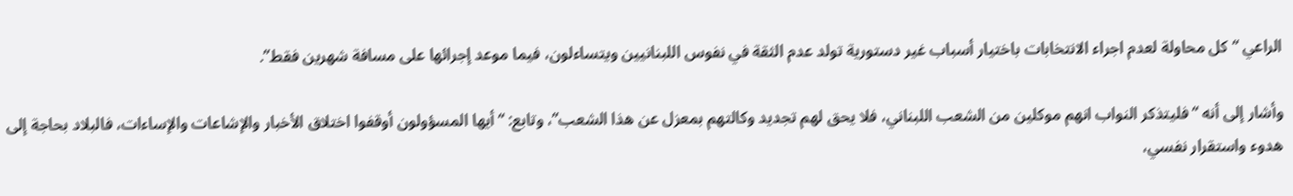الراعي “كل محاولة لعدم اجراء الانتخابات باختيار أسباب غير دستورية تولد عدم الثقة في نفوس اللبنانيين ويتساءلون، فيما موعد إجرائها على مسافة شهرين فقط”.

وأشار إلى أنه “فليتذكر النواب انهم موكلين من الشعب اللبناني، فلا يحق لهم تجديد وكالتهم بمعزل عن هذا الشعب”، وتابع: “أيها المسؤولون أوقفوا اختلاق الأخبار والإشاعات والإساءات، فالبلاد بحاجة إلى هدوء واستقرار نفسي،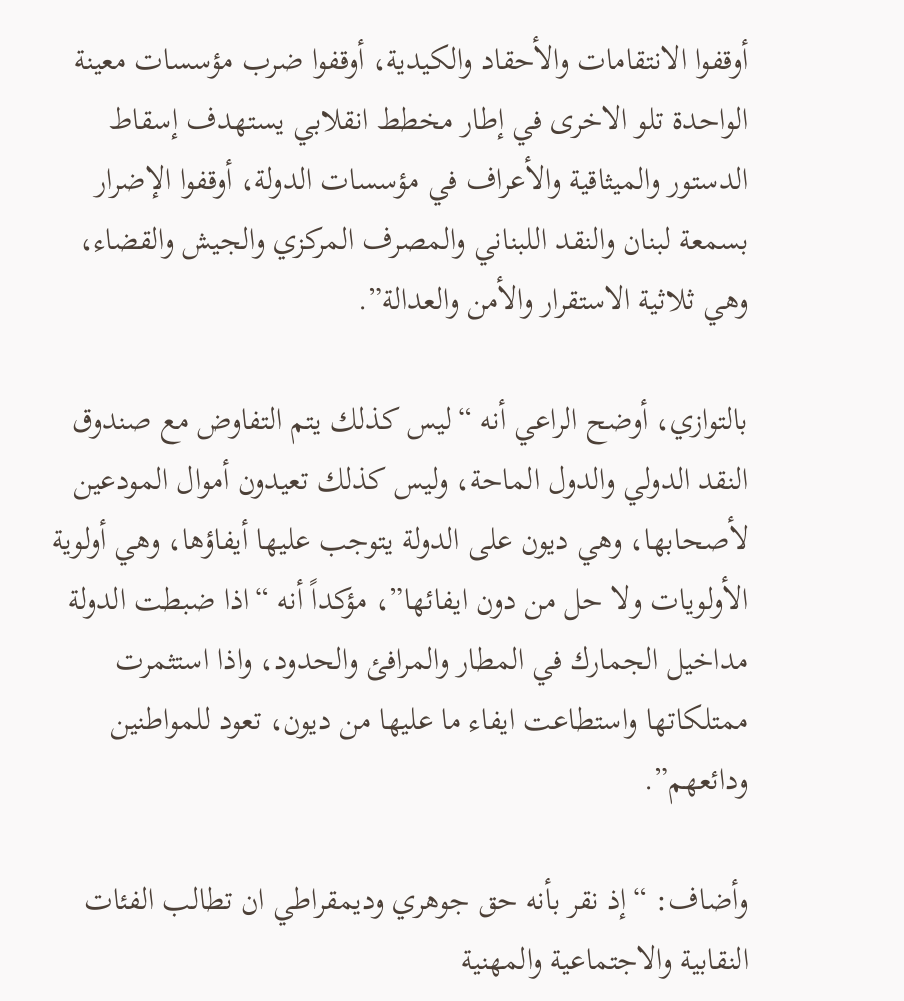أوقفوا الانتقامات والأحقاد والكيدية، أوقفوا ضرب مؤسسات معينة الواحدة تلو الاخرى في إطار مخطط انقلابي يستهدف إسقاط الدستور والميثاقية والأعراف في مؤسسات الدولة، أوقفوا الإضرار بسمعة لبنان والنقد اللبناني والمصرف المركزي والجيش والقضاء، وهي ثلاثية الاستقرار والأمن والعدالة”.

بالتوازي، أوضح الراعي أنه “ليس كذلك يتم التفاوض مع صندوق النقد الدولي والدول الماحة، وليس كذلك تعيدون أموال المودعين لأصحابها، وهي ديون على الدولة يتوجب عليها أيفاؤها، وهي أولوية الأولويات ولا حل من دون ايفائها”، مؤكداً أنه “اذا ضبطت الدولة مداخيل الجمارك في المطار والمرافئ والحدود، واذا استثمرت ممتلكاتها واستطاعت ايفاء ما عليها من ديون، تعود للمواطنين ودائعهم”.

وأضاف: “إذ نقر بأنه حق جوهري وديمقراطي ان تطالب الفئات النقابية والاجتماعية والمهنية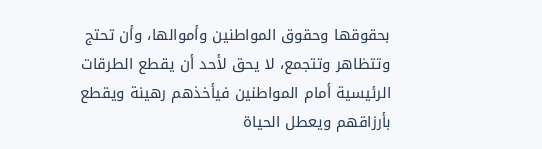بحقوقها وحقوق المواطنين وأموالها، وأن تحتج وتتظاهر وتتجمع، لا يحق لأحد أن يقطع الطرقات الرئيسية أمام المواطنين فيأخذهم رهينة ويقطع بأرزاقهم ويعطل الحياة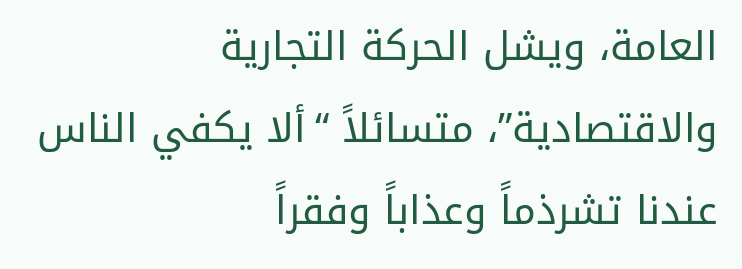العامة، ويشل الحركة التجارية والاقتصادية”، متسائلاً “ألا يكفي الناس عندنا تشرذماً وعذاباً وفقراً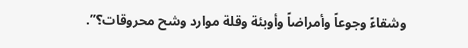وشقاءً وجوعاً وأمراضاً وأوبئة وقلة موارد وشح محروقات؟”.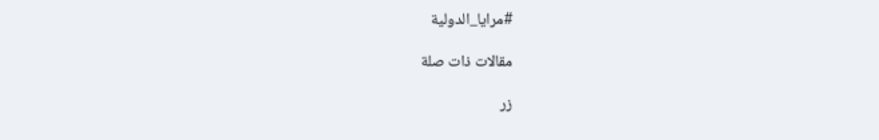#مرايا_الدولية

مقالات ذات صلة

زر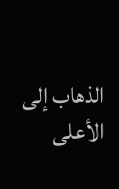الذهاب إلى الأعلى